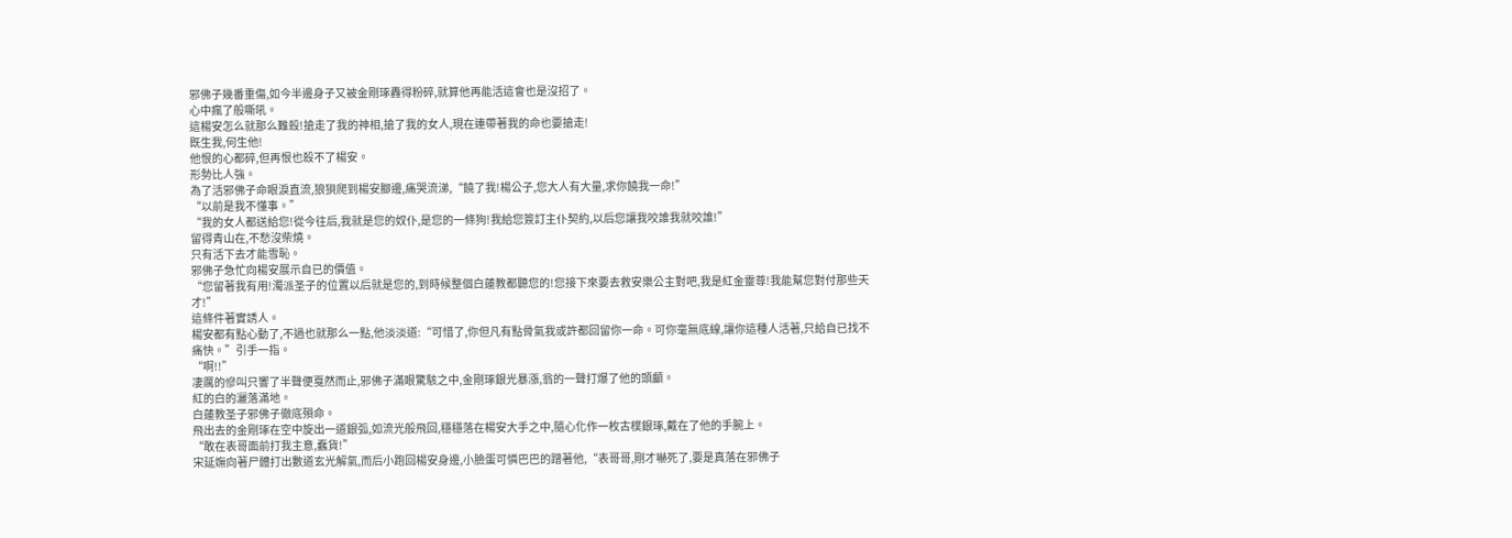邪佛子幾番重傷,如今半邊身子又被金剛琢轟得粉碎,就算他再能活這會也是沒招了。
心中瘋了般嘶吼。
這楊安怎么就那么難殺!搶走了我的神相,搶了我的女人,現在連帶著我的命也要搶走!
既生我,何生他!
他恨的心都碎,但再恨也殺不了楊安。
形勢比人強。
為了活邪佛子命眼淚直流,狼狽爬到楊安腳邊,痛哭流涕,“饒了我!楊公子,您大人有大量,求你饒我一命!”
“以前是我不懂事。”
“我的女人都送給您!從今往后,我就是您的奴仆,是您的一條狗!我給您簽訂主仆契約,以后您讓我咬誰我就咬誰!”
留得青山在,不愁沒柴燒。
只有活下去才能雪恥。
邪佛子急忙向楊安展示自已的價值。
“您留著我有用!濁派圣子的位置以后就是您的,到時候整個白蓮教都聽您的!您接下來要去救安樂公主對吧,我是紅金靈尊!我能幫您對付那些天才!”
這條件著實誘人。
楊安都有點心動了,不過也就那么一點,他淡淡道:“可惜了,你但凡有點骨氣我或許都回留你一命。可你毫無底線,讓你這種人活著,只給自已找不痛快。”引手一指。
“啊!!”
凄厲的慘叫只響了半聲便戛然而止,邪佛子滿眼驚駭之中,金剛琢銀光暴漲,翁的一聲打爆了他的頭顱。
紅的白的灑落滿地。
白蓮教圣子邪佛子徹底殞命。
飛出去的金剛琢在空中旋出一道銀弧,如流光般飛回,穩穩落在楊安大手之中,隨心化作一枚古樸銀琢,戴在了他的手腕上。
“敢在表哥面前打我主意,蠢貨!”
宋延嫵向著尸體打出數道玄光解氣,而后小跑回楊安身邊,小臉蛋可憐巴巴的蹭著他,“表哥哥,剛才嚇死了,要是真落在邪佛子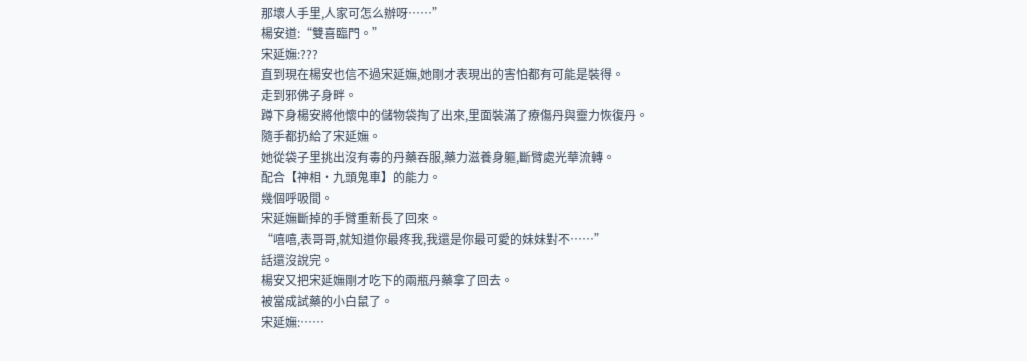那壞人手里,人家可怎么辦呀……”
楊安道:“雙喜臨門。”
宋延嫵:???
直到現在楊安也信不過宋延嫵,她剛才表現出的害怕都有可能是裝得。
走到邪佛子身畔。
蹲下身楊安將他懷中的儲物袋掏了出來,里面裝滿了療傷丹與靈力恢復丹。
隨手都扔給了宋延嫵。
她從袋子里挑出沒有毒的丹藥吞服,藥力滋養身軀,斷臂處光華流轉。
配合【神相·九頭鬼車】的能力。
幾個呼吸間。
宋延嫵斷掉的手臂重新長了回來。
“嘻嘻,表哥哥,就知道你最疼我,我還是你最可愛的妹妹對不……”
話還沒說完。
楊安又把宋延嫵剛才吃下的兩瓶丹藥拿了回去。
被當成試藥的小白鼠了。
宋延嫵:……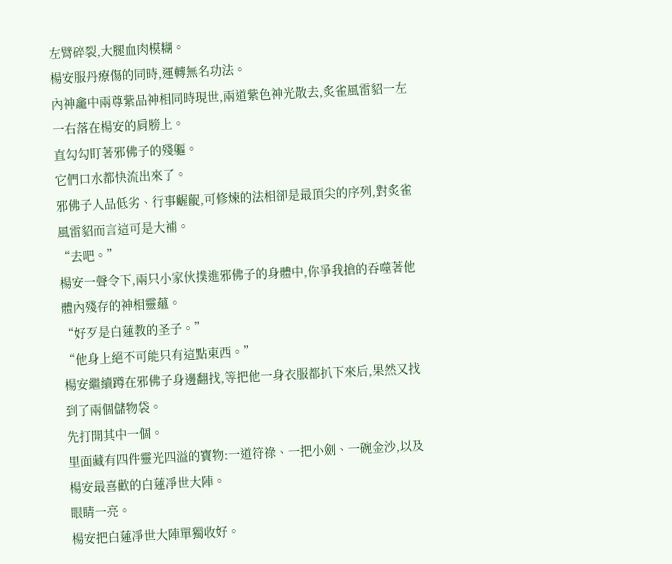左臂碎裂,大腿血肉模糊。
楊安服丹療傷的同時,運轉無名功法。
內神龕中兩尊紫品神相同時現世,兩道紫色神光散去,炙雀風雷貂一左一右落在楊安的肩膀上。
直勾勾盯著邪佛子的殘軀。
它們口水都快流出來了。
邪佛子人品低劣、行事齷齪,可修煉的法相卻是最頂尖的序列,對炙雀風雷貂而言這可是大補。
“去吧。”
楊安一聲令下,兩只小家伙撲進邪佛子的身體中,你爭我搶的吞噬著他體內殘存的神相靈蘊。
“好歹是白蓮教的圣子。”
“他身上絕不可能只有這點東西。”
楊安繼續蹲在邪佛子身邊翻找,等把他一身衣服都扒下來后,果然又找到了兩個儲物袋。
先打開其中一個。
里面藏有四件靈光四溢的寶物:一道符祿、一把小劍、一碗金沙,以及楊安最喜歡的白蓮凈世大陣。
眼睛一亮。
楊安把白蓮凈世大陣單獨收好。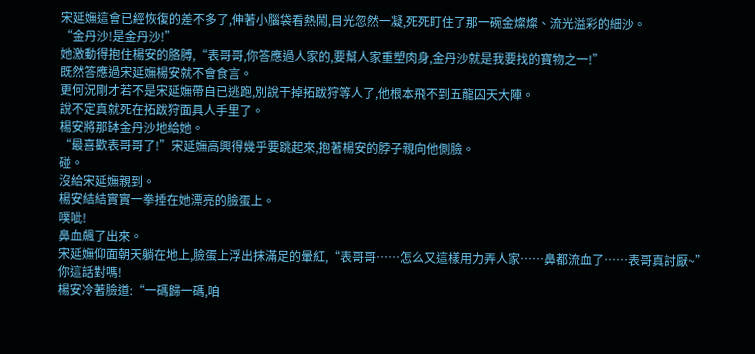宋延嫵這會已經恢復的差不多了,伸著小腦袋看熱鬧,目光忽然一凝,死死盯住了那一碗金燦燦、流光溢彩的細沙。
“金丹沙!是金丹沙!”
她激動得抱住楊安的胳膊,“表哥哥,你答應過人家的,要幫人家重塑肉身,金丹沙就是我要找的寶物之一!”
既然答應過宋延嫵楊安就不會食言。
更何況剛才若不是宋延嫵帶自已逃跑,別說干掉拓跋狩等人了,他根本飛不到五龍囚天大陣。
說不定真就死在拓跋狩面具人手里了。
楊安將那缽金丹沙地給她。
“最喜歡表哥哥了!”宋延嫵高興得幾乎要跳起來,抱著楊安的脖子親向他側臉。
碰。
沒給宋延嫵親到。
楊安結結實實一拳捶在她漂亮的臉蛋上。
噗呲!
鼻血飆了出來。
宋延嫵仰面朝天躺在地上,臉蛋上浮出抹滿足的暈紅,“表哥哥……怎么又這樣用力弄人家……鼻都流血了……表哥真討厭~”
你這話對嗎!
楊安冷著臉道:“一碼歸一碼,咱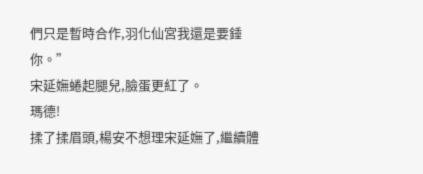們只是暫時合作,羽化仙宮我還是要錘你。”
宋延嫵蜷起腿兒,臉蛋更紅了。
瑪德!
揉了揉眉頭,楊安不想理宋延嫵了,繼續體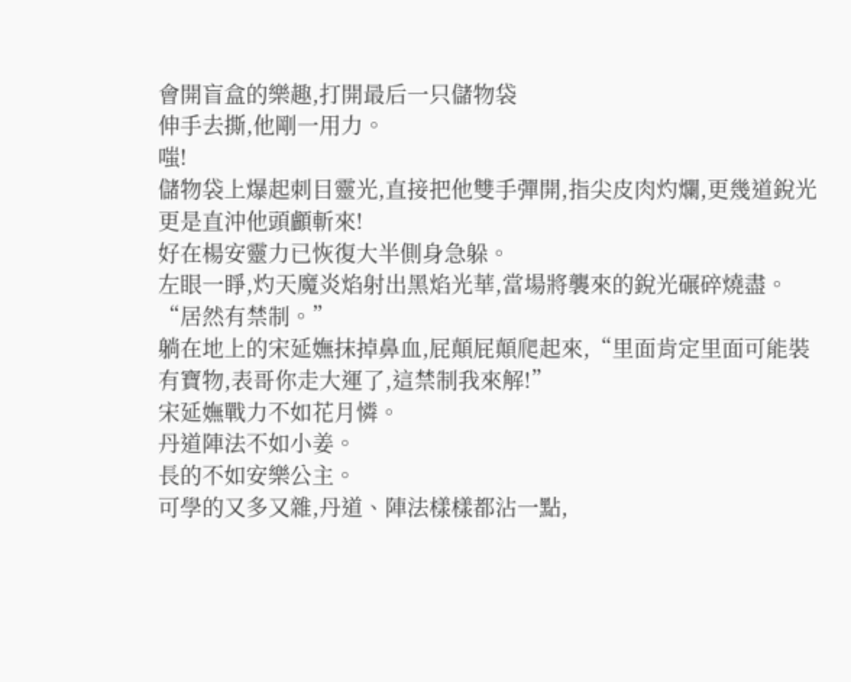會開盲盒的樂趣,打開最后一只儲物袋
伸手去撕,他剛一用力。
嗤!
儲物袋上爆起刺目靈光,直接把他雙手彈開,指尖皮肉灼爛,更幾道銳光更是直沖他頭顱斬來!
好在楊安靈力已恢復大半側身急躲。
左眼一睜,灼天魔炎焰射出黑焰光華,當場將襲來的銳光碾碎燒盡。
“居然有禁制。”
躺在地上的宋延嫵抹掉鼻血,屁顛屁顛爬起來,“里面肯定里面可能裝有寶物,表哥你走大運了,這禁制我來解!”
宋延嫵戰力不如花月憐。
丹道陣法不如小姜。
長的不如安樂公主。
可學的又多又雜,丹道、陣法樣樣都沾一點,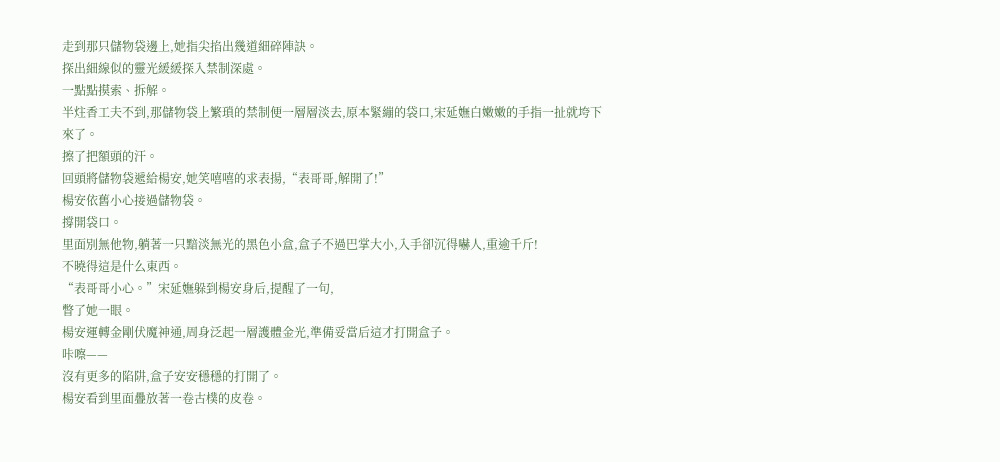走到那只儲物袋邊上,她指尖掐出幾道細碎陣訣。
探出細線似的靈光緩緩探入禁制深處。
一點點摸索、拆解。
半炷香工夫不到,那儲物袋上繁瑣的禁制便一層層淡去,原本緊繃的袋口,宋延嫵白嫩嫩的手指一扯就垮下來了。
擦了把額頭的汗。
回頭將儲物袋遞給楊安,她笑嘻嘻的求表揚,“表哥哥,解開了!”
楊安依舊小心接過儲物袋。
撐開袋口。
里面別無他物,躺著一只黯淡無光的黑色小盒,盒子不過巴掌大小,入手卻沉得嚇人,重逾千斤!
不曉得這是什么東西。
“表哥哥小心。”宋延嫵躲到楊安身后,提醒了一句,
瞥了她一眼。
楊安運轉金剛伏魔神通,周身泛起一層護體金光,準備妥當后這才打開盒子。
咔嚓——
沒有更多的陷阱,盒子安安穩穩的打開了。
楊安看到里面疊放著一卷古樸的皮卷。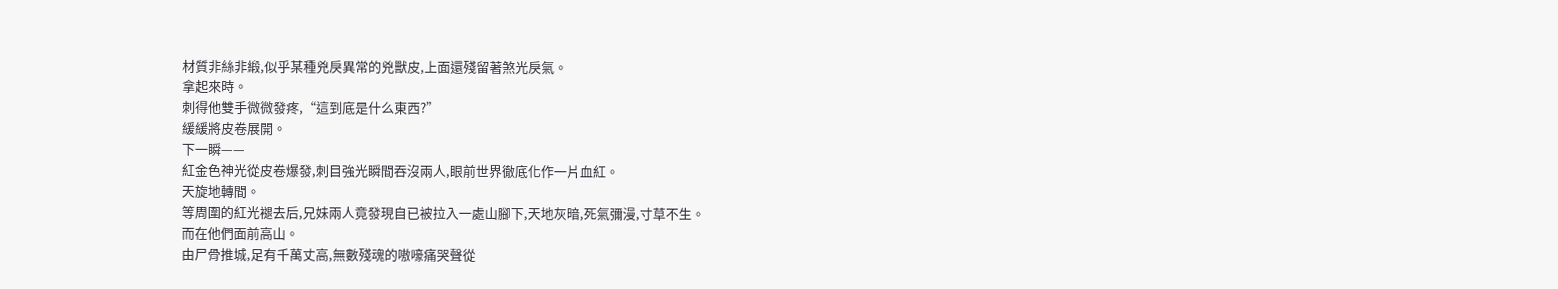材質非絲非緞,似乎某種兇戾異常的兇獸皮,上面還殘留著煞光戾氣。
拿起來時。
刺得他雙手微微發疼,“這到底是什么東西?”
緩緩將皮卷展開。
下一瞬——
紅金色神光從皮卷爆發,刺目強光瞬間吞沒兩人,眼前世界徹底化作一片血紅。
天旋地轉間。
等周圍的紅光褪去后,兄妹兩人竟發現自已被拉入一處山腳下,天地灰暗,死氣彌漫,寸草不生。
而在他們面前高山。
由尸骨推城,足有千萬丈高,無數殘魂的嗷嚎痛哭聲從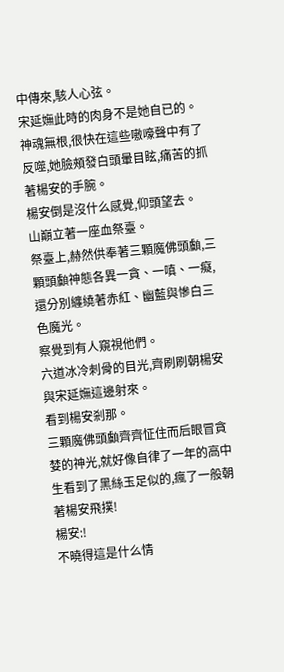中傳來,駭人心弦。
宋延嫵此時的肉身不是她自已的。
神魂無根,很快在這些嗷嚎聲中有了反噬,她臉頰發白頭暈目眩,痛苦的抓著楊安的手腕。
楊安倒是沒什么感覺,仰頭望去。
山巔立著一座血祭臺。
祭臺上,赫然供奉著三顆魔佛頭顱,三顆頭顱神態各異一貪、一嗔、一癡,還分別纏繞著赤紅、幽藍與慘白三色魔光。
察覺到有人窺視他們。
六道冰冷刺骨的目光,齊刷刷朝楊安與宋延嫵這邊射來。
看到楊安剎那。
三顆魔佛頭顱齊齊怔住而后眼冒貪婪的神光,就好像自律了一年的高中生看到了黑絲玉足似的,瘋了一般朝著楊安飛撲!
楊安:!
不曉得這是什么情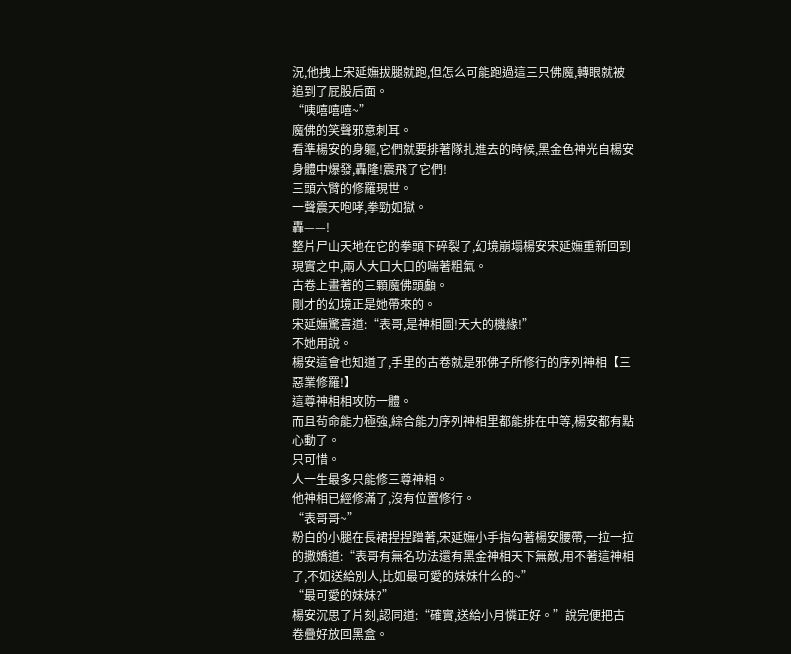況,他拽上宋延嫵拔腿就跑,但怎么可能跑過這三只佛魔,轉眼就被追到了屁股后面。
“咦嘻嘻嘻~”
魔佛的笑聲邪意刺耳。
看準楊安的身軀,它們就要排著隊扎進去的時候,黑金色神光自楊安身體中爆發,轟隆!震飛了它們!
三頭六臂的修羅現世。
一聲震天咆哮,拳勁如獄。
轟——!
整片尸山天地在它的拳頭下碎裂了,幻境崩塌楊安宋延嫵重新回到現實之中,兩人大口大口的喘著粗氣。
古卷上畫著的三顆魔佛頭顱。
剛才的幻境正是她帶來的。
宋延嫵驚喜道:“表哥,是神相圖!天大的機緣!”
不她用說。
楊安這會也知道了,手里的古卷就是邪佛子所修行的序列神相【三惡業修羅!】
這尊神相相攻防一體。
而且茍命能力極強,綜合能力序列神相里都能排在中等,楊安都有點心動了。
只可惜。
人一生最多只能修三尊神相。
他神相已經修滿了,沒有位置修行。
“表哥哥~”
粉白的小腿在長裙捏捏蹭著,宋延嫵小手指勾著楊安腰帶,一拉一拉的撒嬌道:“表哥有無名功法還有黑金神相天下無敵,用不著這神相了,不如送給別人,比如最可愛的妹妹什么的~”
“最可愛的妹妹?”
楊安沉思了片刻,認同道:“確實,送給小月憐正好。”說完便把古卷疊好放回黑盒。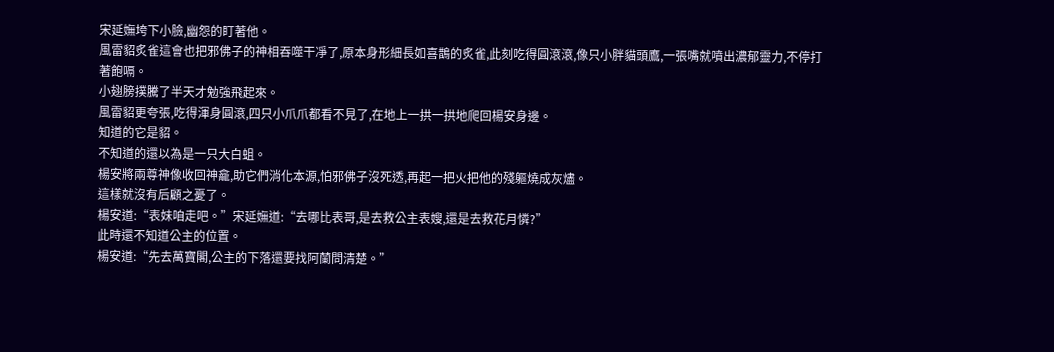宋延嫵垮下小臉,幽怨的盯著他。
風雷貂炙雀這會也把邪佛子的神相吞噬干凈了,原本身形細長如喜鵲的炙雀,此刻吃得圓滾滾,像只小胖貓頭鷹,一張嘴就噴出濃郁靈力,不停打著飽嗝。
小翅膀撲騰了半天才勉強飛起來。
風雷貂更夸張,吃得渾身圓滾,四只小爪爪都看不見了,在地上一拱一拱地爬回楊安身邊。
知道的它是貂。
不知道的還以為是一只大白蛆。
楊安將兩尊神像收回神龕,助它們消化本源,怕邪佛子沒死透,再起一把火把他的殘軀燒成灰燼。
這樣就沒有后顧之憂了。
楊安道:“表妹咱走吧。”宋延嫵道:“去哪比表哥,是去救公主表嫂,還是去救花月憐?”
此時還不知道公主的位置。
楊安道:“先去萬寶閣,公主的下落還要找阿蘭問清楚。”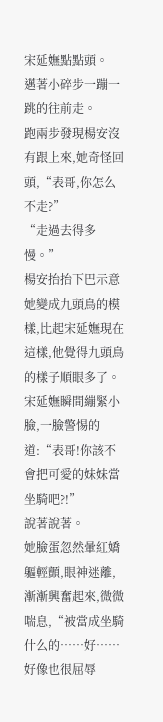宋延嫵點點頭。
邁著小碎步一蹦一跳的往前走。
跑兩步發現楊安沒有跟上來,她奇怪回頭,“表哥,你怎么不走?”
“走過去得多慢。”
楊安抬抬下巴示意她變成九頭鳥的模樣,比起宋延嫵現在這樣,他覺得九頭鳥的樣子順眼多了。
宋延嫵瞬間繃緊小臉,一臉警惕的道:“表哥!你該不會把可愛的妹妹當坐騎吧?!”
說著說著。
她臉蛋忽然暈紅嬌軀輕顫,眼神迷離,漸漸興奮起來,微微喘息,“被當成坐騎什么的……好……好像也很屈辱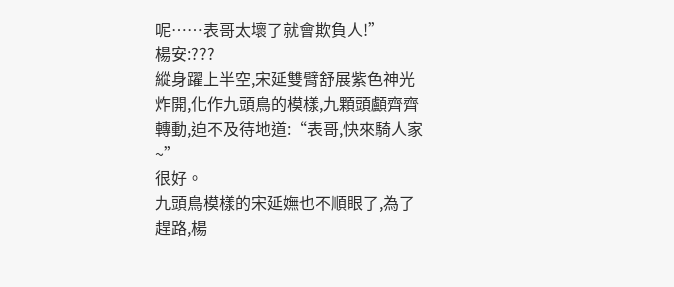呢……表哥太壞了就會欺負人!”
楊安:???
縱身躍上半空,宋延雙臂舒展紫色神光炸開,化作九頭鳥的模樣,九顆頭顱齊齊轉動,迫不及待地道:“表哥,快來騎人家~”
很好。
九頭鳥模樣的宋延嫵也不順眼了,為了趕路,楊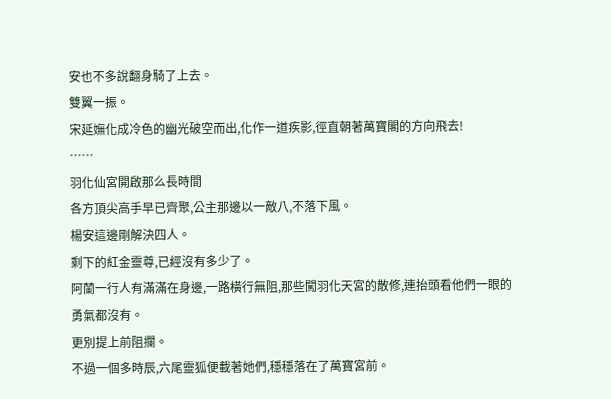安也不多說翻身騎了上去。
雙翼一振。
宋延嫵化成冷色的幽光破空而出,化作一道疾影,徑直朝著萬寶閣的方向飛去!
……
羽化仙宮開啟那么長時間
各方頂尖高手早已齊聚,公主那邊以一敵八,不落下風。
楊安這邊剛解決四人。
剩下的紅金靈尊,已經沒有多少了。
阿蘭一行人有滿滿在身邊,一路橫行無阻,那些闖羽化天宮的散修,連抬頭看他們一眼的勇氣都沒有。
更別提上前阻攔。
不過一個多時辰,六尾靈狐便載著她們,穩穩落在了萬寶宮前。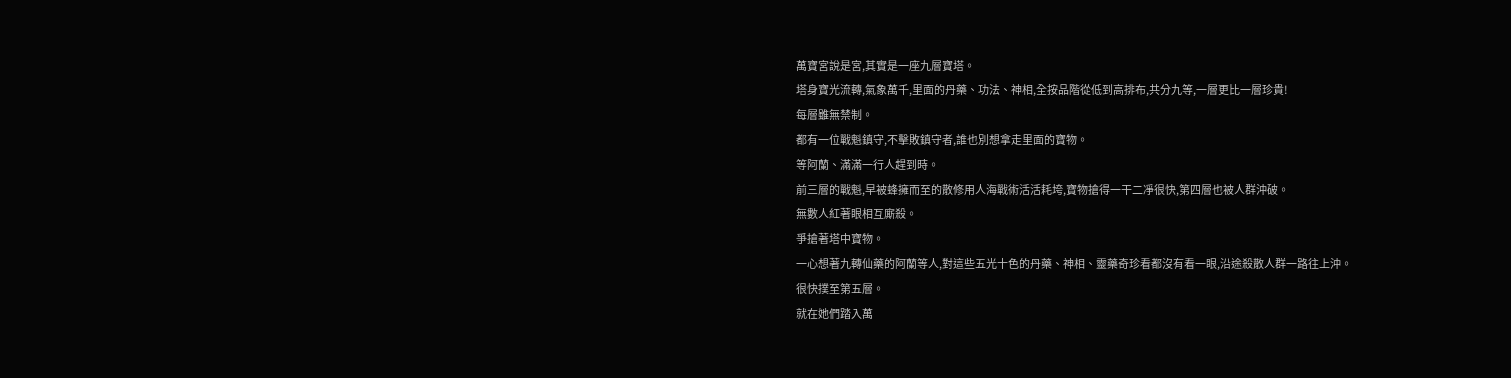萬寶宮說是宮,其實是一座九層寶塔。
塔身寶光流轉,氣象萬千,里面的丹藥、功法、神相,全按品階從低到高排布,共分九等,一層更比一層珍貴!
每層雖無禁制。
都有一位戰魁鎮守,不擊敗鎮守者,誰也別想拿走里面的寶物。
等阿蘭、滿滿一行人趕到時。
前三層的戰魁,早被蜂擁而至的散修用人海戰術活活耗垮,寶物搶得一干二凈很快,第四層也被人群沖破。
無數人紅著眼相互廝殺。
爭搶著塔中寶物。
一心想著九轉仙藥的阿蘭等人,對這些五光十色的丹藥、神相、靈藥奇珍看都沒有看一眼,沿途殺散人群一路往上沖。
很快撲至第五層。
就在她們踏入萬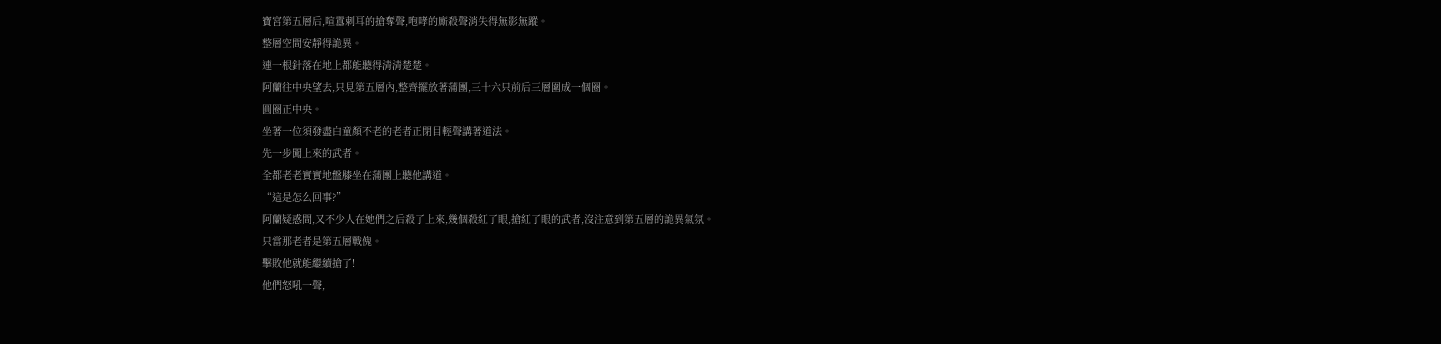寶宮第五層后,喧囂刺耳的搶奪聲,咆哮的廝殺聲消失得無影無蹤。
整層空間安靜得詭異。
連一根針落在地上都能聽得清清楚楚。
阿蘭往中央望去,只見第五層內,整齊擺放著蒲團,三十六只前后三層圍成一個圈。
圓圈正中央。
坐著一位須發盡白童顏不老的老者正閉目輕聲講著道法。
先一步闖上來的武者。
全都老老實實地盤膝坐在蒲團上聽他講道。
“這是怎么回事?”
阿蘭疑惑間,又不少人在她們之后殺了上來,幾個殺紅了眼,搶紅了眼的武者,沒注意到第五層的詭異氣氛。
只當那老者是第五層戰傀。
擊敗他就能繼續搶了!
他們怒吼一聲,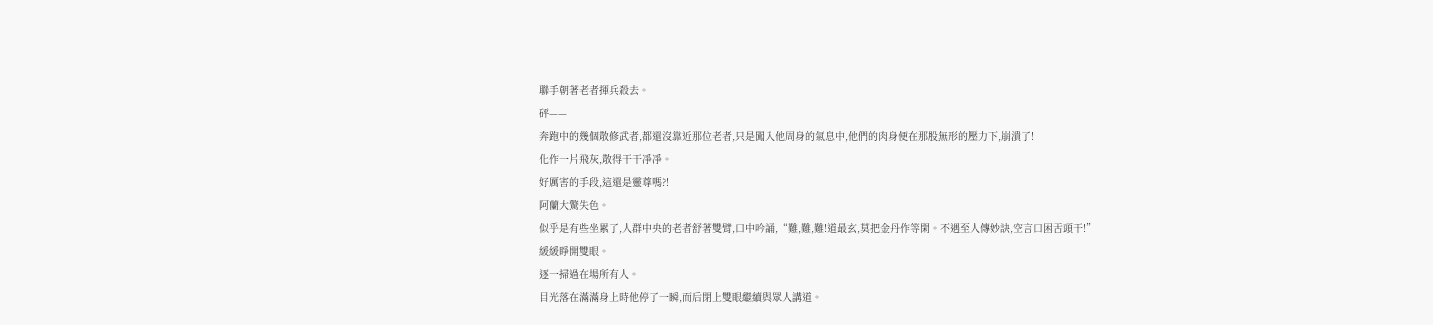聯手朝著老者揮兵殺去。
砰——
奔跑中的幾個散修武者,都還沒靠近那位老者,只是闖入他周身的氣息中,他們的肉身便在那股無形的壓力下,崩潰了!
化作一片飛灰,散得干干凈凈。
好厲害的手段,這還是靈尊嗎?!
阿蘭大驚失色。
似乎是有些坐累了,人群中央的老者舒著雙臂,口中吟誦,“難,難,難!道最玄,莫把金丹作等閑。不遇至人傳妙訣,空言口困舌頭干!”
緩緩睜開雙眼。
逐一掃過在場所有人。
目光落在滿滿身上時他停了一瞬,而后閉上雙眼繼續與眾人講道。